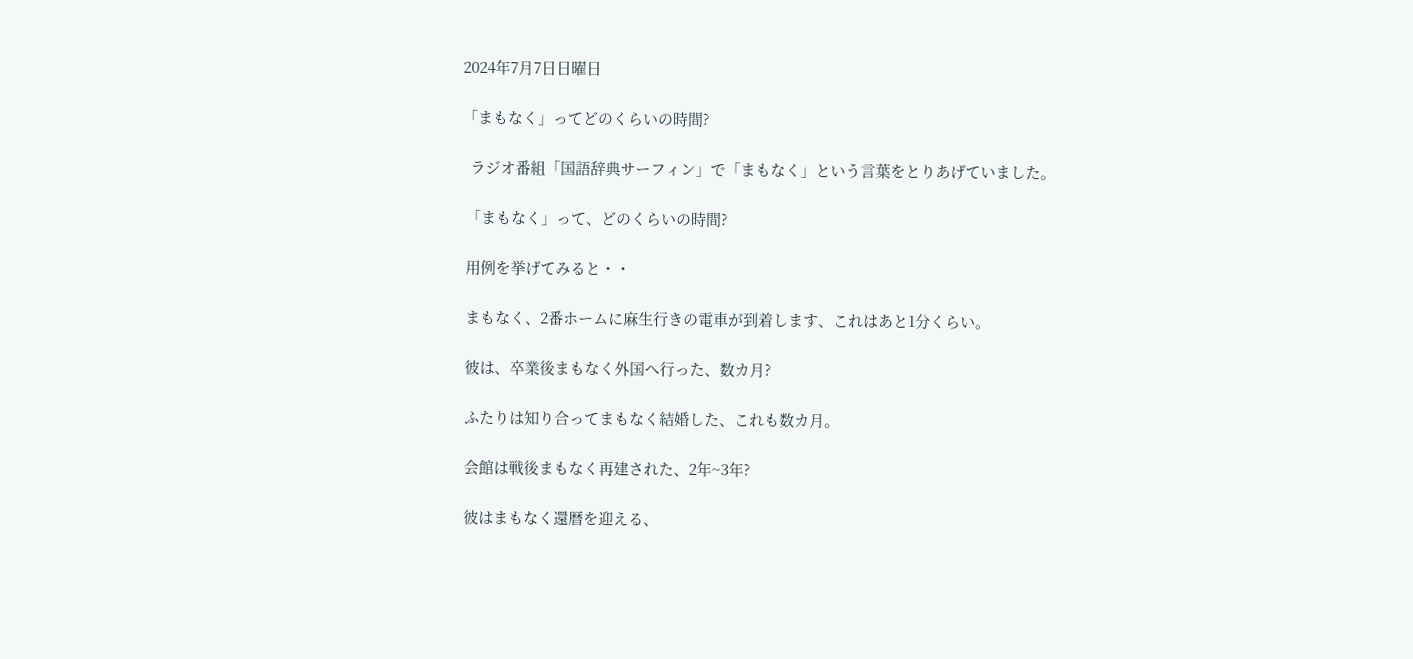2024年7月7日日曜日

「まもなく」ってどのくらいの時間?

  ラジオ番組「国語辞典サーフィン」で「まもなく」という言葉をとりあげていました。

 「まもなく」って、どのくらいの時間?

 用例を挙げてみると・・

 まもなく、2番ホームに麻生行きの電車が到着します、これはあと1分くらい。

 彼は、卒業後まもなく外国へ行った、数カ月?

 ふたりは知り合ってまもなく結婚した、これも数カ月。

 会館は戦後まもなく再建された、2年~3年?

 彼はまもなく還暦を迎える、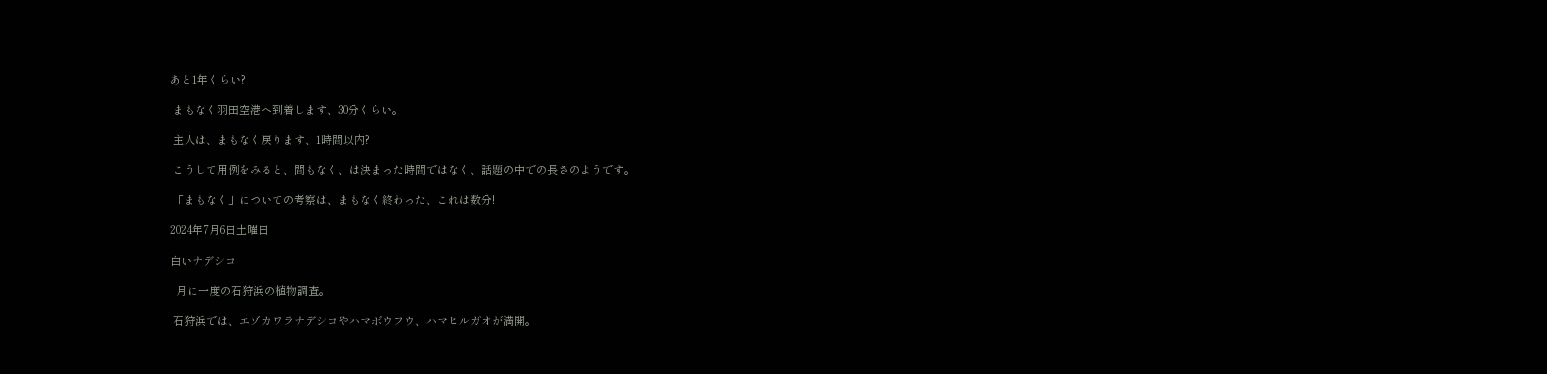あと1年くらい?

 まもなく羽田空港へ到着します、30分くらい。

 主人は、まもなく戻ります、1時間以内?

 こうして用例をみると、間もなく、は決まった時間ではなく、話題の中での長さのようです。

 「まもなく」についての考察は、まもなく終わった、これは数分!

2024年7月6日土曜日

白いナデシコ

  月に一度の石狩浜の植物調査。

 石狩浜では、エゾカワラナデシコやハマボウフウ、ハマヒルガオが満開。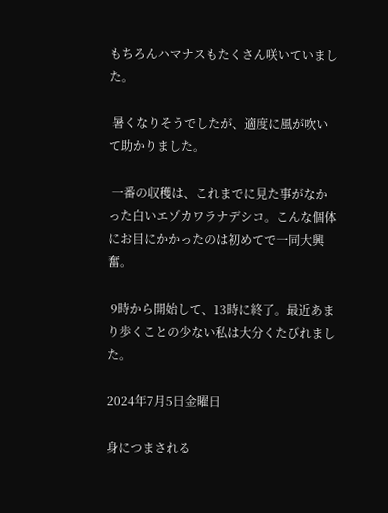もちろんハマナスもたくさん咲いていました。

 暑くなりそうでしたが、適度に風が吹いて助かりました。

 一番の収穫は、これまでに見た事がなかった白いエゾカワラナデシコ。こんな個体にお目にかかったのは初めてで一同大興奮。

 9時から開始して、13時に終了。最近あまり歩くことの少ない私は大分くたびれました。

2024年7月5日金曜日

身につまされる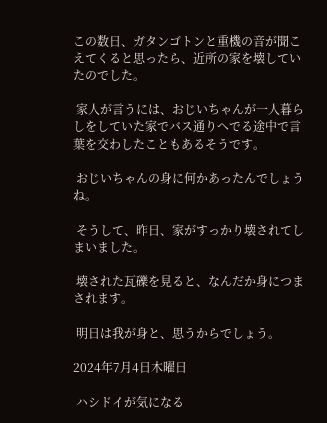この数日、ガタンゴトンと重機の音が聞こえてくると思ったら、近所の家を壊していたのでした。

 家人が言うには、おじいちゃんが一人暮らしをしていた家でバス通りへでる途中で言葉を交わしたこともあるそうです。

 おじいちゃんの身に何かあったんでしょうね。

 そうして、昨日、家がすっかり壊されてしまいました。

 壊された瓦礫を見ると、なんだか身につまされます。

 明日は我が身と、思うからでしょう。

2024年7月4日木曜日

 ハシドイが気になる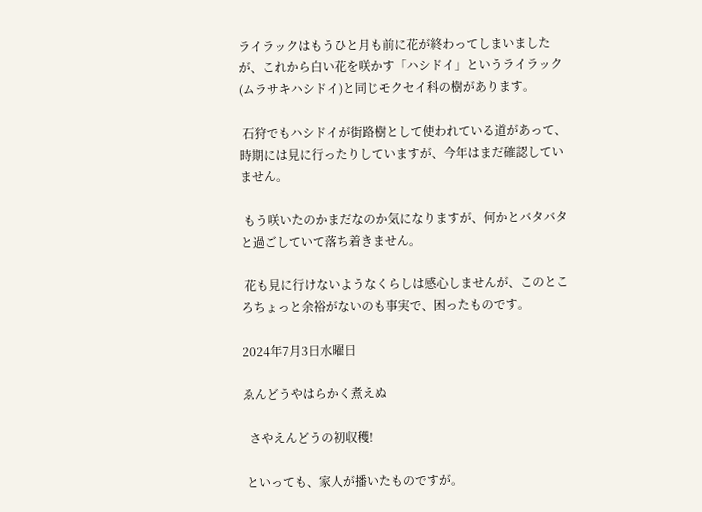ライラックはもうひと月も前に花が終わってしまいましたが、これから白い花を咲かす「ハシドイ」というライラック(ムラサキハシドイ)と同じモクセイ科の樹があります。

 石狩でもハシドイが街路樹として使われている道があって、時期には見に行ったりしていますが、今年はまだ確認していません。

 もう咲いたのかまだなのか気になりますが、何かとバタバタと過ごしていて落ち着きません。

 花も見に行けないようなくらしは感心しませんが、このところちょっと余裕がないのも事実で、困ったものです。

2024年7月3日水曜日

ゑんどうやはらかく煮えぬ

  さやえんどうの初収穫!

 といっても、家人が播いたものですが。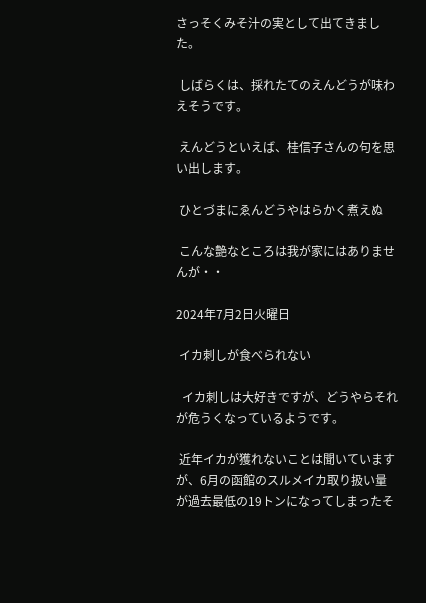さっそくみそ汁の実として出てきました。

 しばらくは、採れたてのえんどうが味わえそうです。

 えんどうといえば、桂信子さんの句を思い出します。

 ひとづまにゑんどうやはらかく煮えぬ

 こんな艶なところは我が家にはありませんが・・

2024年7月2日火曜日

 イカ刺しが食べられない

  イカ刺しは大好きですが、どうやらそれが危うくなっているようです。

 近年イカが獲れないことは聞いていますが、6月の函館のスルメイカ取り扱い量が過去最低の19トンになってしまったそ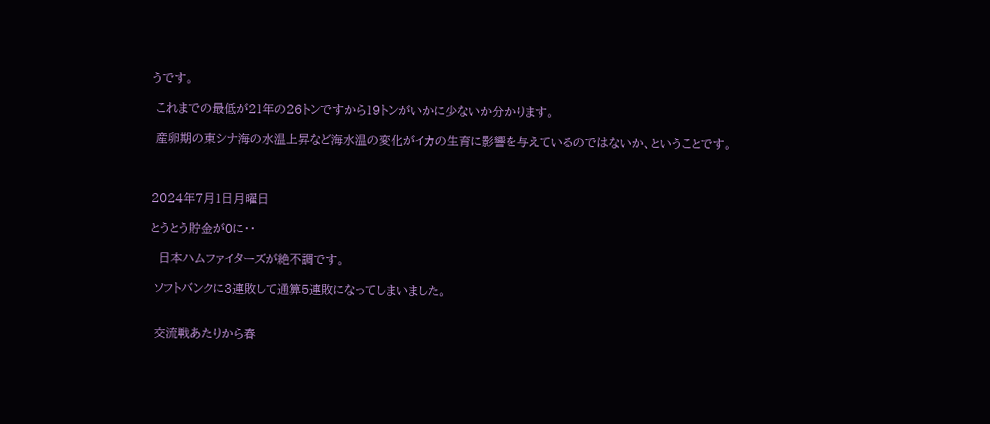うです。

 これまでの最低が21年の26トンですから19トンがいかに少ないか分かります。

 産卵期の東シナ海の水温上昇など海水温の変化がイカの生育に影響を与えているのではないか、ということです。



2024年7月1日月曜日

とうとう貯金が0に・・

  日本ハムファイターズが絶不調です。

 ソフトバンクに3連敗して通算5連敗になってしまいました。


 交流戦あたりから春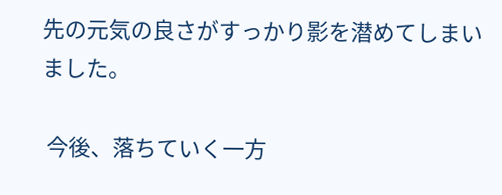先の元気の良さがすっかり影を潜めてしまいました。

 今後、落ちていく一方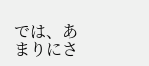では、あまりにさ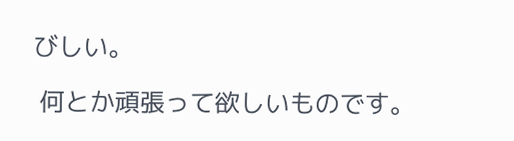びしい。

 何とか頑張って欲しいものです。